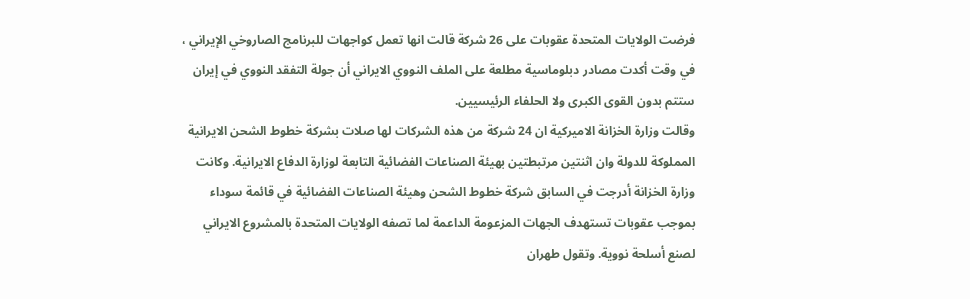فرضت الولايات المتحدة عقوبات على 26 شركة قالت انها تعمل كواجهات للبرنامج الصاروخي الإيراني ، في وقت أكدت مصادر دبلوماسية مطلعة على الملف النووي الايراني أن جولة التفقد النووي في إيران ستتم بدون القوى الكبرى ولا الحلفاء الرئيسيين.
وقالت وزارة الخزانة الاميركية ان 24 شركة من هذه الشركات لها صلات بشركة خطوط الشحن الايرانية المملوكة للدولة وان اثنتين مرتبطتين بهيئة الصناعات الفضائية التابعة لوزارة الدفاع الايرانية. وكانت وزارة الخزانة أدرجت في السابق شركة خطوط الشحن وهيئة الصناعات الفضائية في قائمة سوداء بموجب عقوبات تستهدف الجهات المزعومة الداعمة لما تصفه الولايات المتحدة بالمشروع الايراني لصنع أسلحة نووية. وتقول طهران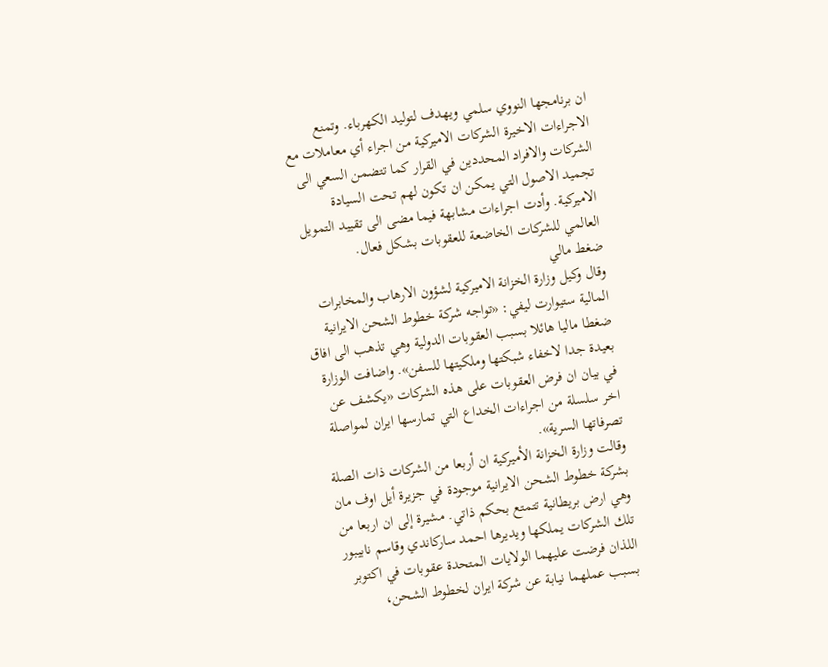ان برنامجها النووي سلمي ويهدف لتوليد الكهرباء. وتمنع الاجراءات الاخيرة الشركات الاميركية من اجراء أي معاملات مع الشركات والافراد المحددين في القرار كما تتضمن السعي الى تجميد الاصول التي يمكن ان تكون لهم تحت السيادة الاميركية. وأدت اجراءات مشابهة فيما مضى الى تقييد التمويل العالمي للشركات الخاضعة للعقوبات بشكل فعال.
ضغط مالي
وقال وكيل وزارة الخزانة الاميركية لشؤون الارهاب والمخابرات المالية ستيوارت ليفي: «تواجه شركة خطوط الشحن الايرانية ضغطا ماليا هائلا بسبب العقوبات الدولية وهي تذهب الى افاق بعيدة جدا لاخفاء شبكتها وملكيتها للسفن». واضافت الوزارة في بيان ان فرض العقوبات على هذه الشركات «يكشف عن اخر سلسلة من اجراءات الخداع التي تمارسها ايران لمواصلة تصرفاتها السرية».
وقالت وزارة الخزانة الأميركية ان أربعا من الشركات ذات الصلة بشركة خطوط الشحن الايرانية موجودة في جزيرة أيل اوف مان وهي ارض بريطانية تتمتع بحكم ذاتي. مشيرة إلى ان اربعا من تلك الشركات يملكها ويديرها احمد ساركاندي وقاسم نابيبور اللذان فرضت عليهما الولايات المتحدة عقوبات في اكتوبر بسبب عملهما نيابة عن شركة ايران لخطوط الشحن،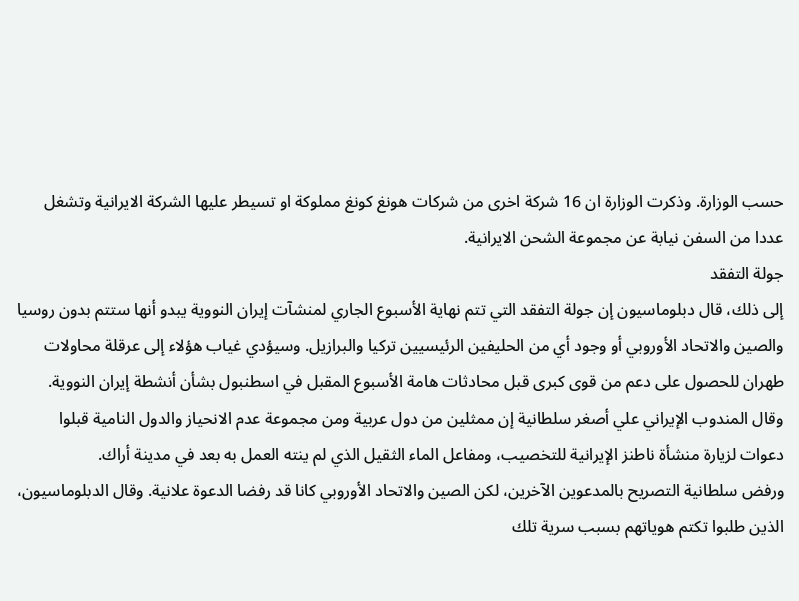حسب الوزارة. وذكرت الوزارة ان 16 شركة اخرى من شركات هونغ كونغ مملوكة او تسيطر عليها الشركة الايرانية وتشغل عددا من السفن نيابة عن مجموعة الشحن الايرانية.
جولة التفقد
إلى ذلك، قال دبلوماسيون إن جولة التفقد التي تتم نهاية الأسبوع الجاري لمنشآت إيران النووية يبدو أنها ستتم بدون روسيا والصين والاتحاد الأوروبي أو وجود أي من الحليفين الرئيسيين تركيا والبرازيل. وسيؤدي غياب هؤلاء إلى عرقلة محاولات طهران للحصول على دعم من قوى كبرى قبل محادثات هامة الأسبوع المقبل في اسطنبول بشأن أنشطة إيران النووية.
وقال المندوب الإيراني علي أصغر سلطانية إن ممثلين من دول عربية ومن مجموعة عدم الانحياز والدول النامية قبلوا دعوات لزيارة منشأة ناطنز الإيرانية للتخصيب، ومفاعل الماء الثقيل الذي لم ينته العمل به بعد في مدينة أراك.
ورفض سلطانية التصريح بالمدعوين الآخرين، لكن الصين والاتحاد الأوروبي كانا قد رفضا الدعوة علانية. وقال الدبلوماسيون، الذين طلبوا تكتم هوياتهم بسبب سرية تلك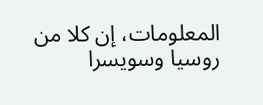المعلومات، إن كلا من روسيا وسويسرا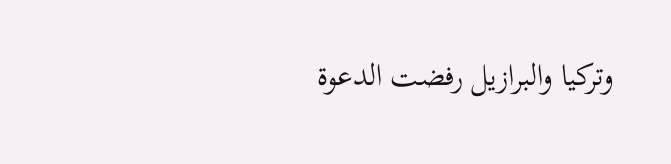وتركيا والبرازيل رفضت الدعوة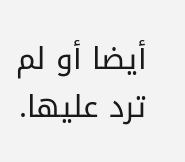أيضا أو لم ترد عليها.